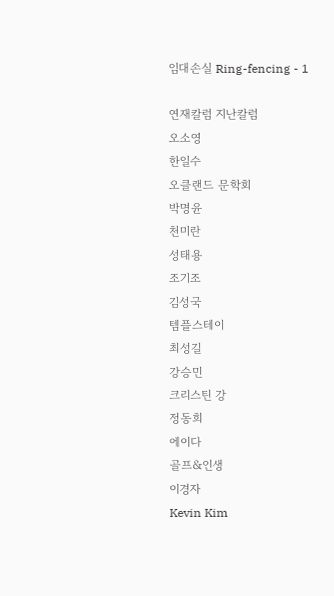임대손실 Ring-fencing - 1

연재칼럼 지난칼럼
오소영
한일수
오클랜드 문학회
박명윤
천미란
성태용
조기조
김성국
템플스테이
최성길
강승민
크리스틴 강
정동희
에이다
골프&인생
이경자
Kevin Kim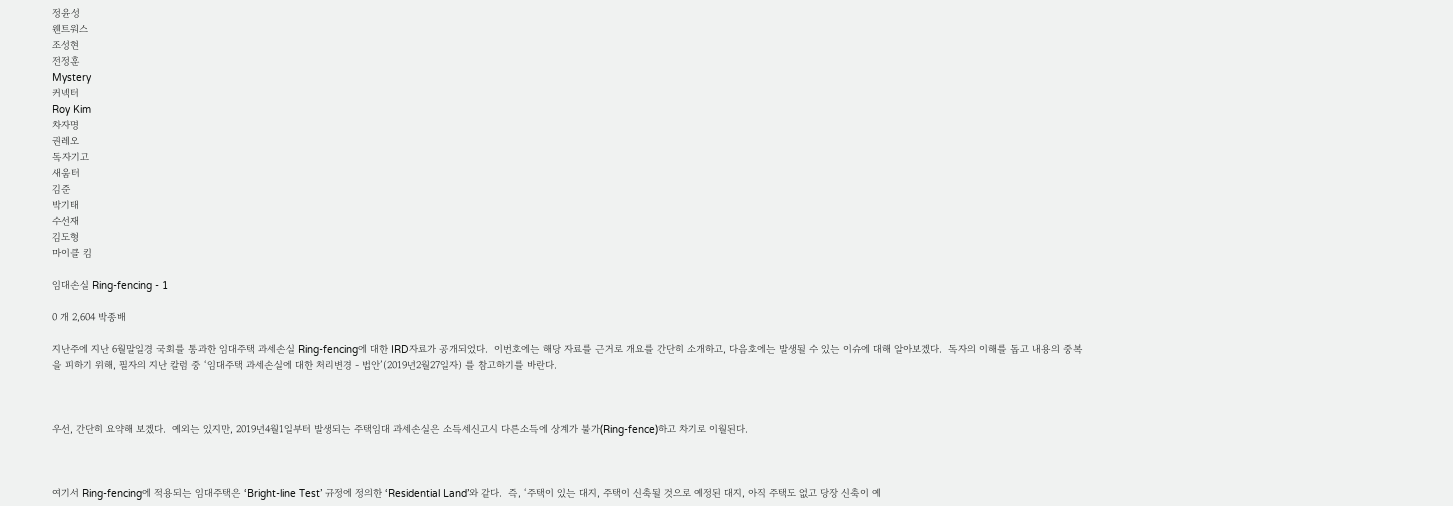정윤성
웬트워스
조성현
전정훈
Mystery
커넥터
Roy Kim
차자명
권레오
독자기고
새움터
김준
박기태
수선재
김도형
마이클 킴

임대손실 Ring-fencing - 1

0 개 2,604 박종배

지난주에 지난 6월말일경 국회를 통과한 임대주택 과세손실 Ring-fencing에 대한 IRD자료가 공개되었다.  이번호에는 해당 자료를 근거로 개요를 간단히 소개하고, 다음호에는 발생될 수 있는 이슈에 대해 알아보겠다.  독자의 이해를 돕고 내용의 중복을 피하기 위해, 필자의 지난 칼럼 중 ‘임대주택 과세손실에 대한 처리변경 - 법안’(2019년2월27일자) 를 참고하기를 바란다.



우선, 간단히 요약해 보겠다.  예외는 있지만, 2019년4월1일부터 발생되는 주택임대 과세손실은 소득세신고시 다른소득에 상계가 불가(Ring-fence)하고 차기로 이월된다.



여기서 Ring-fencing에 적용되는 임대주택은 ‘Bright-line Test’ 규정에 정의한 ‘Residential Land’와 같다.  즉, ‘주택이 있는 대지, 주택이 신축될 것으로 예정된 대지, 아직 주택도 없고 당장 신축이 예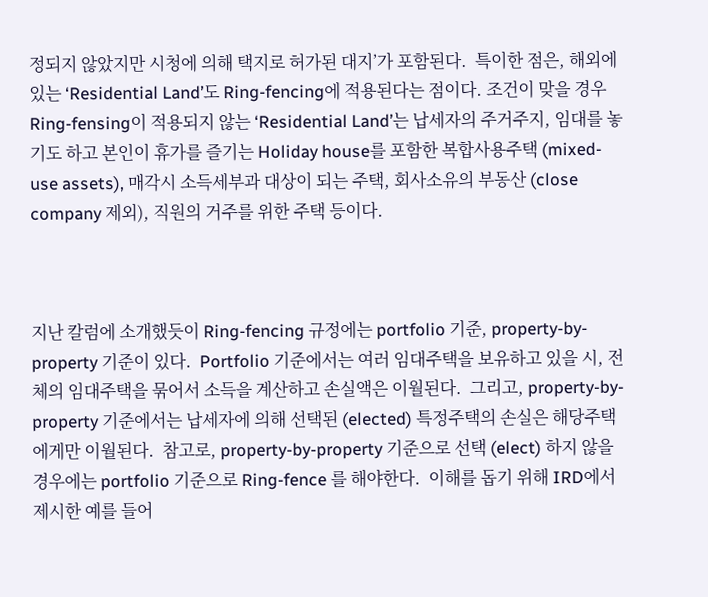정되지 않았지만 시청에 의해 택지로 허가된 대지’가 포함된다.  특이한 점은, 해외에 있는 ‘Residential Land’도 Ring-fencing에 적용된다는 점이다. 조건이 맞을 경우 Ring-fensing이 적용되지 않는 ‘Residential Land’는 납세자의 주거주지, 임대를 놓기도 하고 본인이 휴가를 즐기는 Holiday house를 포함한 복합사용주택 (mixed-use assets), 매각시 소득세부과 대상이 되는 주택, 회사소유의 부동산 (close company 제외), 직원의 거주를 위한 주택 등이다.



지난 칼럼에 소개했듯이 Ring-fencing 규정에는 portfolio 기준, property-by-property 기준이 있다.  Portfolio 기준에서는 여러 임대주택을 보유하고 있을 시, 전체의 임대주택을 묶어서 소득을 계산하고 손실액은 이월된다.  그리고, property-by-property 기준에서는 납세자에 의해 선택된 (elected) 특정주택의 손실은 해당주택에게만 이월된다.  참고로, property-by-property 기준으로 선택 (elect) 하지 않을 경우에는 portfolio 기준으로 Ring-fence 를 해야한다.  이해를 돕기 위해 IRD에서 제시한 예를 들어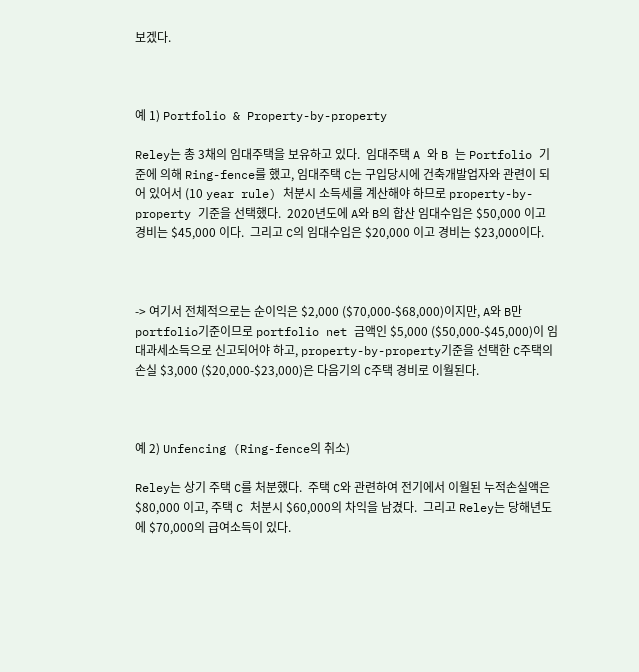보겠다.



예 1) Portfolio & Property-by-property

Reley는 총 3채의 임대주택을 보유하고 있다.  임대주택 A 와 B 는 Portfolio 기준에 의해 Ring-fence를 했고, 임대주택 C는 구입당시에 건축개발업자와 관련이 되어 있어서 (10 year rule) 처분시 소득세를 계산해야 하므로 property-by-property 기준을 선택했다.  2020년도에 A와 B의 합산 임대수입은 $50,000 이고 경비는 $45,000 이다.  그리고 C의 임대수입은 $20,000 이고 경비는 $23,000이다.



-> 여기서 전체적으로는 순이익은 $2,000 ($70,000-$68,000)이지만, A와 B만 portfolio기준이므로 portfolio net 금액인 $5,000 ($50,000-$45,000)이 임대과세소득으로 신고되어야 하고, property-by-property기준을 선택한 C주택의 손실 $3,000 ($20,000-$23,000)은 다음기의 C주택 경비로 이월된다.



예 2) Unfencing (Ring-fence의 취소)

Reley는 상기 주택 C를 처분했다.  주택 C와 관련하여 전기에서 이월된 누적손실액은 $80,000 이고, 주택 C 처분시 $60,000의 차익을 남겼다.  그리고 Reley는 당해년도에 $70,000의 급여소득이 있다.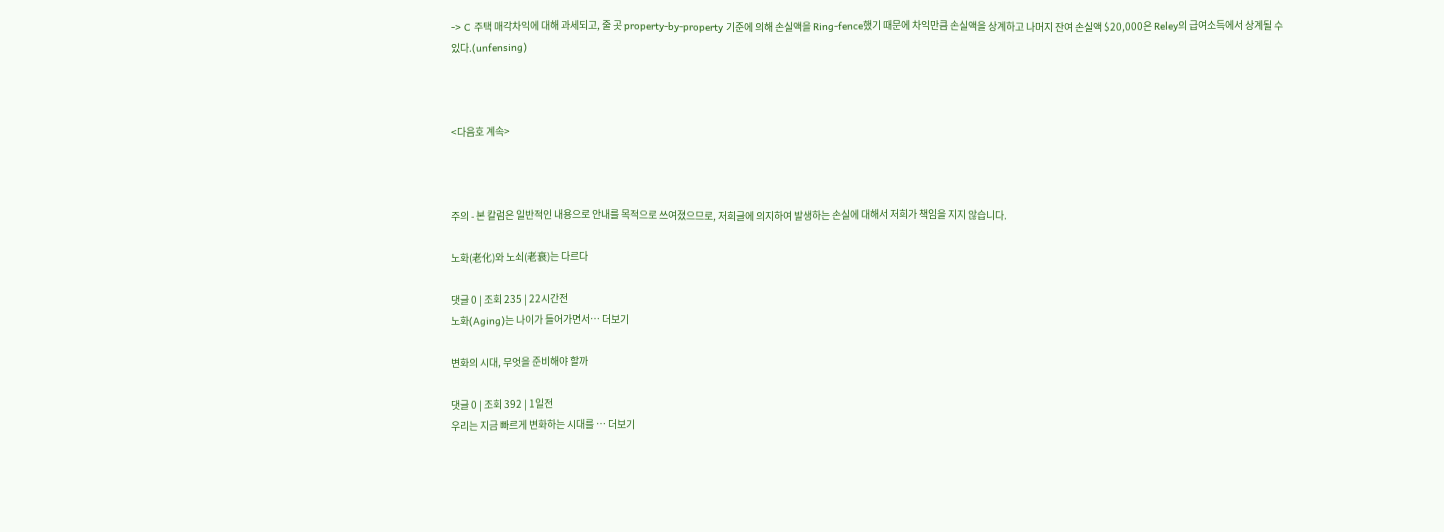-> C 주택 매각차익에 대해 과세되고, 줄 곳 property-by-property 기준에 의해 손실액을 Ring-fence했기 때문에 차익만큼 손실액을 상계하고 나머지 잔여 손실액 $20,000은 Reley의 급여소득에서 상계될 수 있다.(unfensing)



<다음호 계속>



주의 - 본 칼럼은 일반적인 내용으로 안내를 목적으로 쓰여졌으므로, 저희글에 의지하여 발생하는 손실에 대해서 저희가 책임을 지지 않습니다.

노화(老化)와 노쇠(老衰)는 다르다

댓글 0 | 조회 235 | 22시간전
노화(Aging)는 나이가 들어가면서… 더보기

변화의 시대, 무엇을 준비해야 할까

댓글 0 | 조회 392 | 1일전
우리는 지금 빠르게 변화하는 시대를 … 더보기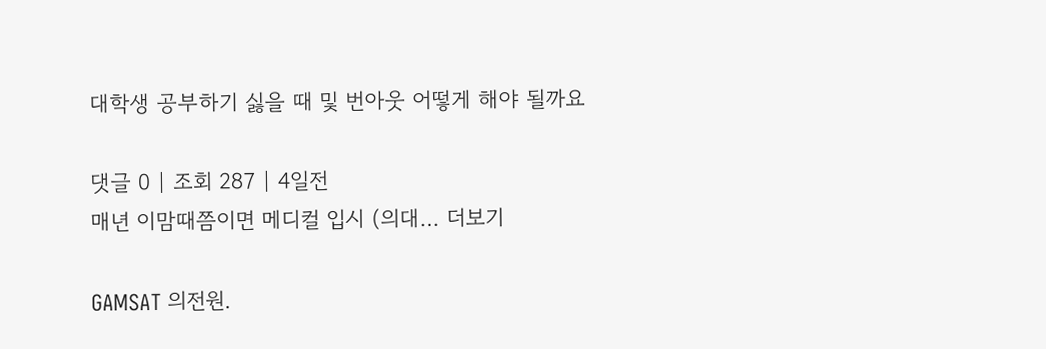대학생 공부하기 싫을 때 및 번아웃 어떻게 해야 될까요

댓글 0 | 조회 287 | 4일전
매년 이맘때쯤이면 메디컬 입시 (의대… 더보기

GAMSAT 의전원.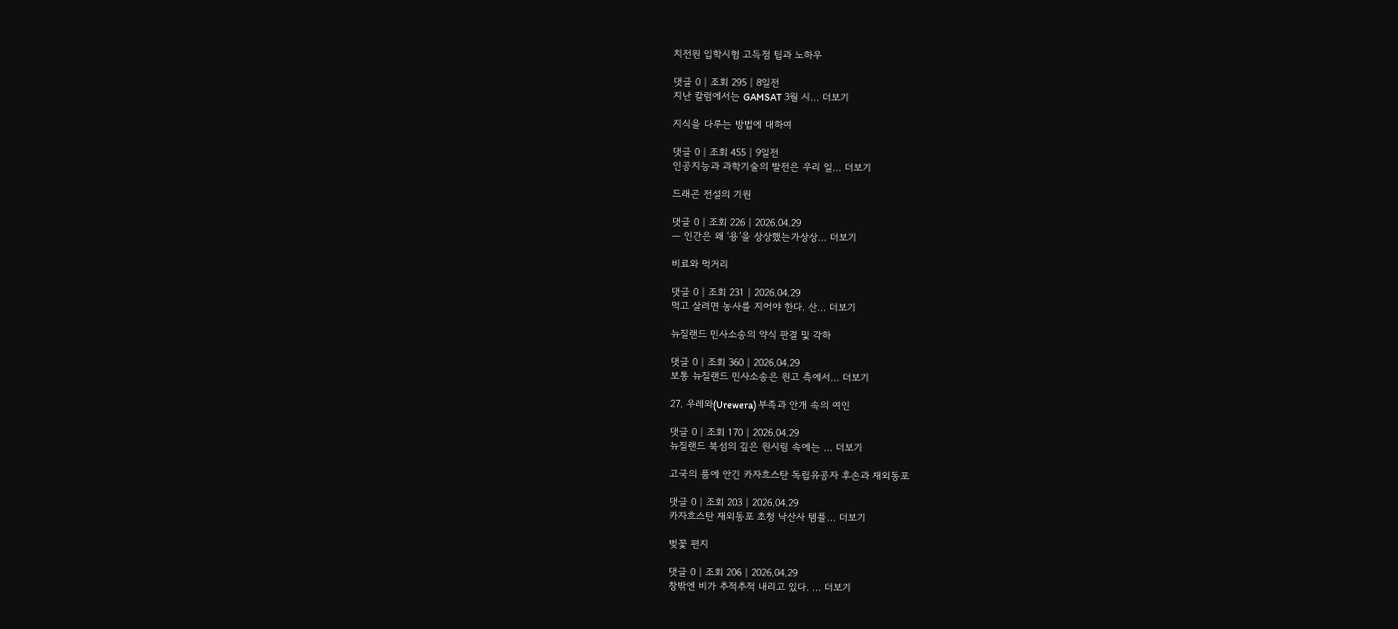치전원 입학시험 고득점 팁과 노하우

댓글 0 | 조회 295 | 8일전
지난 칼럼에서는 GAMSAT 3월 시… 더보기

지식을 다루는 방법에 대하여

댓글 0 | 조회 455 | 9일전
인공지능과 과학기술의 발전은 우리 일… 더보기

드래곤 전설의 기원

댓글 0 | 조회 226 | 2026.04.29
— 인간은 왜 ‘용’을 상상했는가상상… 더보기

비료와 먹거리

댓글 0 | 조회 231 | 2026.04.29
먹고 살려면 농사를 지어야 한다. 산… 더보기

뉴질랜드 민사소송의 약식 판결 및 각하

댓글 0 | 조회 360 | 2026.04.29
보통 뉴질랜드 민사소송은 원고 측에서… 더보기

27. 우레와(Urewera) 부족과 안개 속의 여인

댓글 0 | 조회 170 | 2026.04.29
뉴질랜드 북섬의 깊은 원시림 속에는 … 더보기

고국의 품에 안긴 카자흐스탄 독립유공자 후손과 재외동포

댓글 0 | 조회 203 | 2026.04.29
카자흐스탄 재외동포 초청 낙산사 템플… 더보기

벚꽃 편지

댓글 0 | 조회 206 | 2026.04.29
창밖엔 비가 추적추적 내리고 있다. … 더보기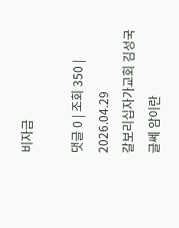비자금

댓글 0 | 조회 350 | 2026.04.29
갈보리십자가교회 김성국글쎄 암이란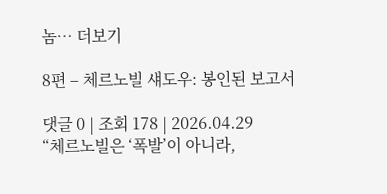놈… 더보기

8편 – 체르노빌 섀도우: 봉인된 보고서

댓글 0 | 조회 178 | 2026.04.29
“체르노빌은 ‘폭발’이 아니라,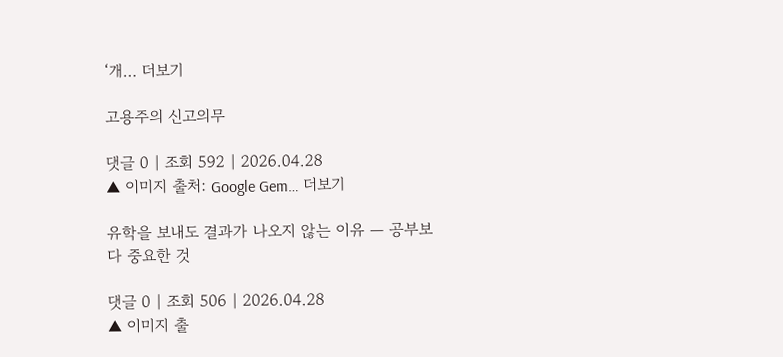‘개… 더보기

고용주의 신고의무

댓글 0 | 조회 592 | 2026.04.28
▲ 이미지 출처: Google Gem… 더보기

유학을 보내도 결과가 나오지 않는 이유 — 공부보다 중요한 것

댓글 0 | 조회 506 | 2026.04.28
▲ 이미지 출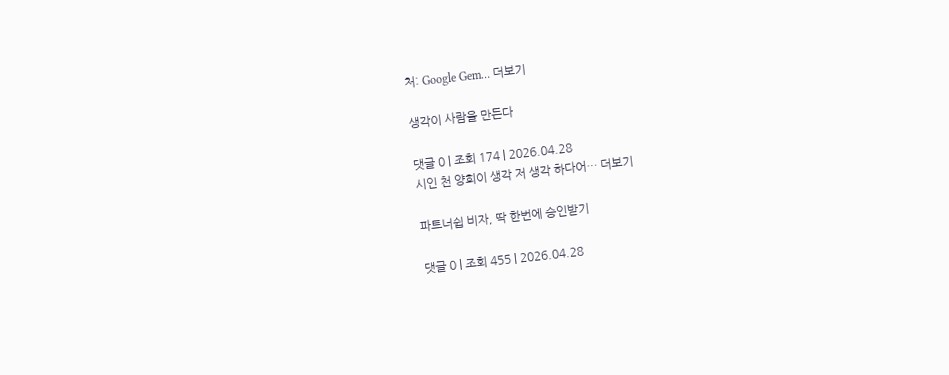처: Google Gem… 더보기

생각이 사람을 만든다

댓글 0 | 조회 174 | 2026.04.28
시인 천 양희이 생각 저 생각 하다어… 더보기

파트너쉽 비자, 딱 한번에 승인받기

댓글 0 | 조회 455 | 2026.04.28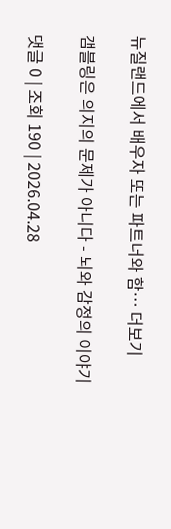뉴질랜드에서 배우자 또는 파트너와 함… 더보기

갬블링은 의지의 문제가 아니다 - 뇌와 감정의 이야기

댓글 0 | 조회 190 | 2026.04.28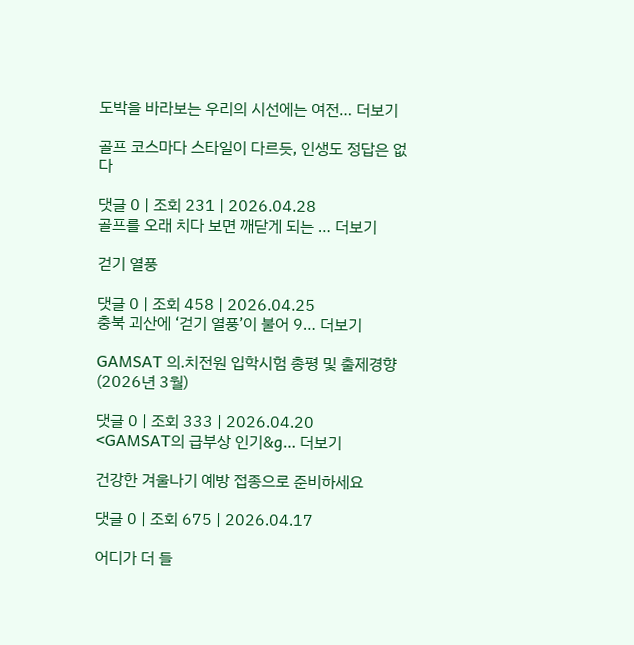도박을 바라보는 우리의 시선에는 여전… 더보기

골프 코스마다 스타일이 다르듯, 인생도 정답은 없다

댓글 0 | 조회 231 | 2026.04.28
골프를 오래 치다 보면 깨닫게 되는 … 더보기

걷기 열풍

댓글 0 | 조회 458 | 2026.04.25
충북 괴산에 ‘걷기 열풍’이 불어 9… 더보기

GAMSAT 의.치전원 입학시험 총평 및 출제경향 (2026년 3월)

댓글 0 | 조회 333 | 2026.04.20
<GAMSAT의 급부상 인기&g… 더보기

건강한 겨울나기 예방 접종으로 준비하세요

댓글 0 | 조회 675 | 2026.04.17

어디가 더 들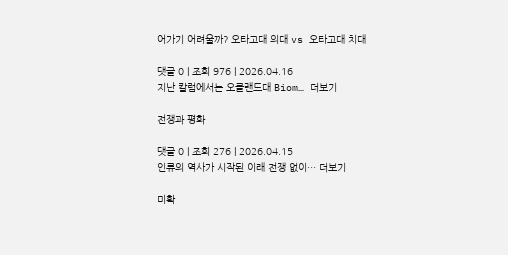어가기 어려울까? 오타고대 의대 vs 오타고대 치대

댓글 0 | 조회 976 | 2026.04.16
지난 칼럼에서는 오클랜드대 Biom… 더보기

전쟁과 평화

댓글 0 | 조회 276 | 2026.04.15
인류의 역사가 시작된 이래 전쟁 없이… 더보기

미확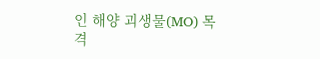인 해양 괴생물(MO) 목격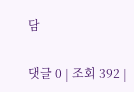담

댓글 0 | 조회 392 |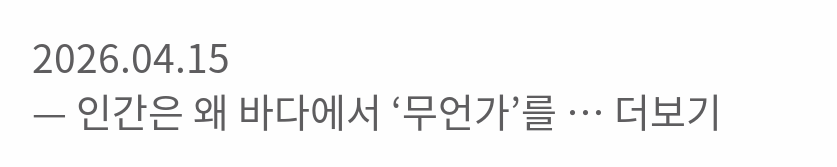2026.04.15
— 인간은 왜 바다에서 ‘무언가’를 … 더보기